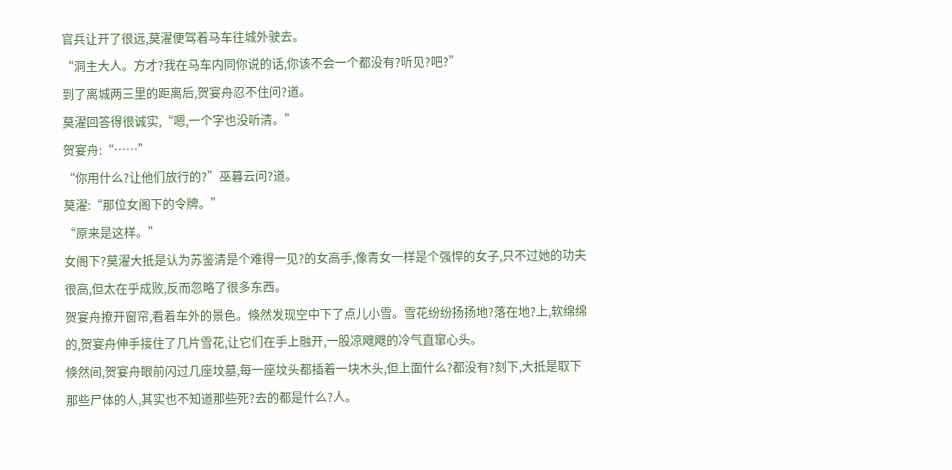官兵让开了很远,莫濯便驾着马车往城外驶去。
“洞主大人。方才?我在马车内同你说的话,你该不会一个都没有?听见?吧?”
到了离城两三里的距离后,贺宴舟忍不住问?道。
莫濯回答得很诚实,“嗯,一个字也没听清。”
贺宴舟:“……”
“你用什么?让他们放行的?”巫暮云问?道。
莫濯:“那位女阁下的令牌。”
“原来是这样。”
女阁下?莫濯大抵是认为苏鉴清是个难得一见?的女高手,像青女一样是个强悍的女子,只不过她的功夫很高,但太在乎成败,反而忽略了很多东西。
贺宴舟撩开窗帘,看着车外的景色。倏然发现空中下了点儿小雪。雪花纷纷扬扬地?落在地?上,软绵绵的,贺宴舟伸手接住了几片雪花,让它们在手上融开,一股凉飕飕的冷气直窜心头。
倏然间,贺宴舟眼前闪过几座坟墓,每一座坟头都插着一块木头,但上面什么?都没有?刻下,大抵是取下那些尸体的人,其实也不知道那些死?去的都是什么?人。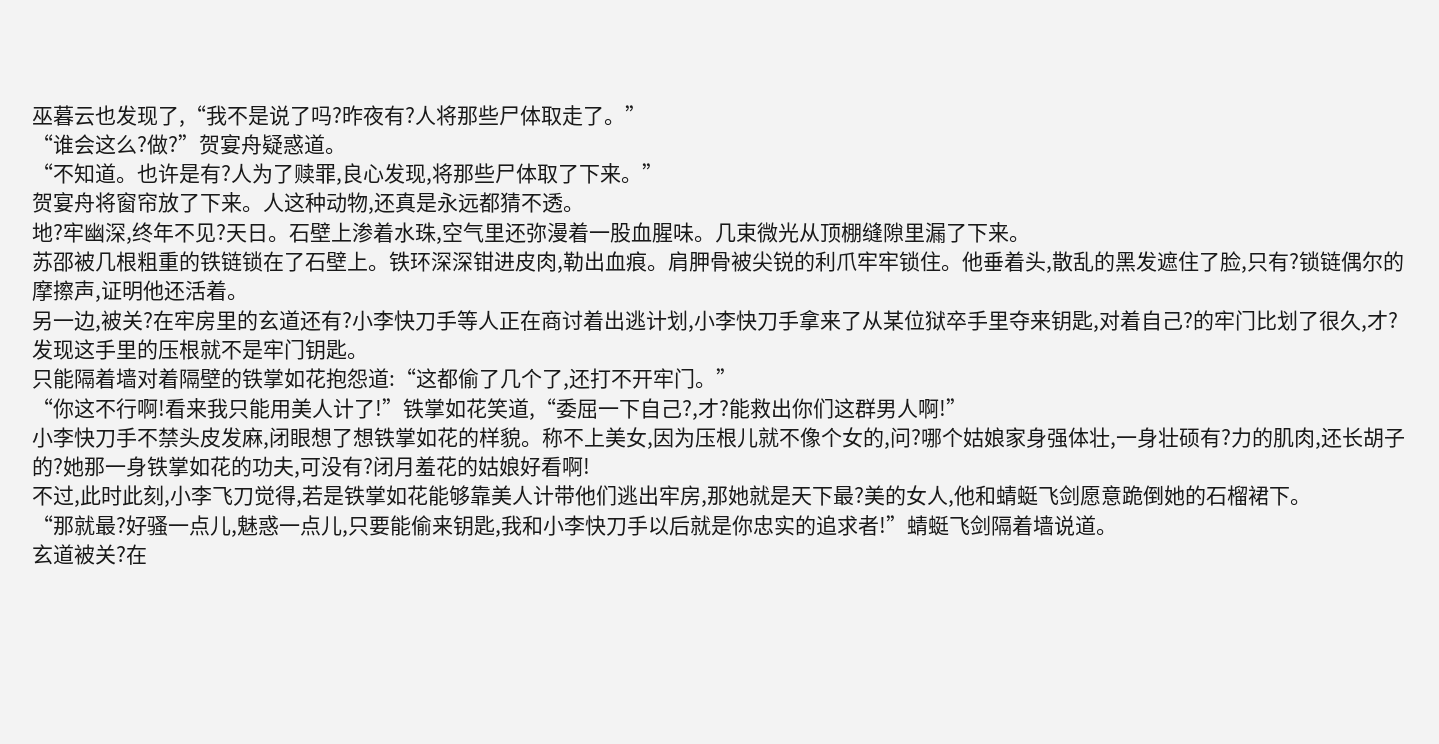巫暮云也发现了,“我不是说了吗?昨夜有?人将那些尸体取走了。”
“谁会这么?做?”贺宴舟疑惑道。
“不知道。也许是有?人为了赎罪,良心发现,将那些尸体取了下来。”
贺宴舟将窗帘放了下来。人这种动物,还真是永远都猜不透。
地?牢幽深,终年不见?天日。石壁上渗着水珠,空气里还弥漫着一股血腥味。几束微光从顶棚缝隙里漏了下来。
苏邵被几根粗重的铁链锁在了石壁上。铁环深深钳进皮肉,勒出血痕。肩胛骨被尖锐的利爪牢牢锁住。他垂着头,散乱的黑发遮住了脸,只有?锁链偶尔的摩擦声,证明他还活着。
另一边,被关?在牢房里的玄道还有?小李快刀手等人正在商讨着出逃计划,小李快刀手拿来了从某位狱卒手里夺来钥匙,对着自己?的牢门比划了很久,才?发现这手里的压根就不是牢门钥匙。
只能隔着墙对着隔壁的铁掌如花抱怨道:“这都偷了几个了,还打不开牢门。”
“你这不行啊!看来我只能用美人计了!”铁掌如花笑道,“委屈一下自己?,才?能救出你们这群男人啊!”
小李快刀手不禁头皮发麻,闭眼想了想铁掌如花的样貌。称不上美女,因为压根儿就不像个女的,问?哪个姑娘家身强体壮,一身壮硕有?力的肌肉,还长胡子的?她那一身铁掌如花的功夫,可没有?闭月羞花的姑娘好看啊!
不过,此时此刻,小李飞刀觉得,若是铁掌如花能够靠美人计带他们逃出牢房,那她就是天下最?美的女人,他和蜻蜓飞剑愿意跪倒她的石榴裙下。
“那就最?好骚一点儿,魅惑一点儿,只要能偷来钥匙,我和小李快刀手以后就是你忠实的追求者!”蜻蜓飞剑隔着墙说道。
玄道被关?在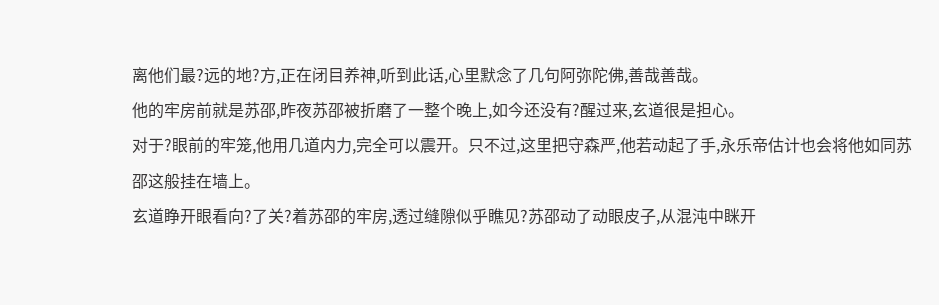离他们最?远的地?方,正在闭目养神,听到此话,心里默念了几句阿弥陀佛,善哉善哉。
他的牢房前就是苏邵,昨夜苏邵被折磨了一整个晚上,如今还没有?醒过来,玄道很是担心。
对于?眼前的牢笼,他用几道内力,完全可以震开。只不过,这里把守森严,他若动起了手,永乐帝估计也会将他如同苏邵这般挂在墙上。
玄道睁开眼看向?了关?着苏邵的牢房,透过缝隙似乎瞧见?苏邵动了动眼皮子,从混沌中眯开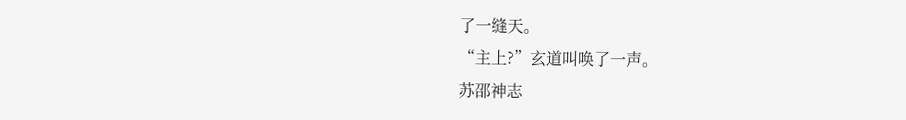了一缝天。
“主上?”玄道叫唤了一声。
苏邵神志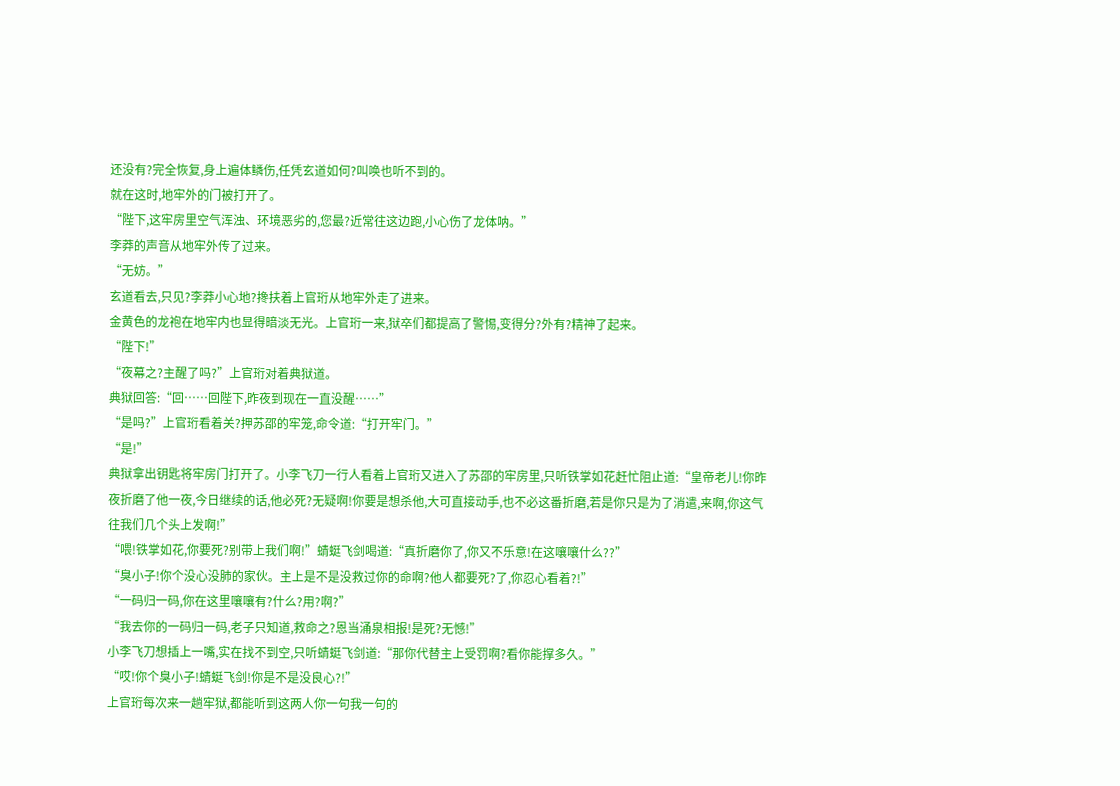还没有?完全恢复,身上遍体鳞伤,任凭玄道如何?叫唤也听不到的。
就在这时,地牢外的门被打开了。
“陛下,这牢房里空气浑浊、环境恶劣的,您最?近常往这边跑,小心伤了龙体呐。”
李莽的声音从地牢外传了过来。
“无妨。”
玄道看去,只见?李莽小心地?搀扶着上官珩从地牢外走了进来。
金黄色的龙袍在地牢内也显得暗淡无光。上官珩一来,狱卒们都提高了警惕,变得分?外有?精神了起来。
“陛下!”
“夜幕之?主醒了吗?”上官珩对着典狱道。
典狱回答:“回……回陛下,昨夜到现在一直没醒……”
“是吗?”上官珩看着关?押苏邵的牢笼,命令道:“打开牢门。”
“是!”
典狱拿出钥匙将牢房门打开了。小李飞刀一行人看着上官珩又进入了苏邵的牢房里,只听铁掌如花赶忙阻止道:“皇帝老儿!你昨夜折磨了他一夜,今日继续的话,他必死?无疑啊!你要是想杀他,大可直接动手,也不必这番折磨,若是你只是为了消遣,来啊,你这气往我们几个头上发啊!”
“喂!铁掌如花,你要死?别带上我们啊!”蜻蜓飞剑喝道:“真折磨你了,你又不乐意!在这嚷嚷什么??”
“臭小子!你个没心没肺的家伙。主上是不是没救过你的命啊?他人都要死?了,你忍心看着?!”
“一码归一码,你在这里嚷嚷有?什么?用?啊?”
“我去你的一码归一码,老子只知道,救命之?恩当涌泉相报!是死?无憾!”
小李飞刀想插上一嘴,实在找不到空,只听蜻蜓飞剑道:“那你代替主上受罚啊?看你能撑多久。”
“哎!你个臭小子!蜻蜓飞剑!你是不是没良心?!”
上官珩每次来一趟牢狱,都能听到这两人你一句我一句的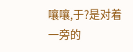嚷嚷,于?是对着一旁的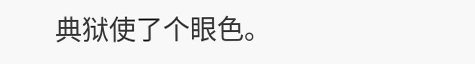典狱使了个眼色。